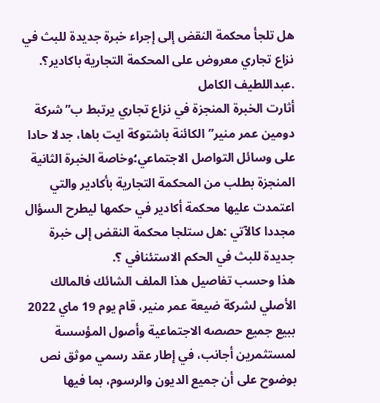هل تلجأ محكمة النقض إلى إجراء خبرة جديدة للبث في نزاع تجاري معروض على المحكمة التجارية باكادير؟.
.عبداللطيف الكامل
أثارت الخبرة المنجزة في نزاع تجاري يرتبط ب”شركة دومين عمر منير”الكائنة باشتوكة ايت باها، جدلا حادا على وسائل التواصل الاجتماعي؛وخاصة الخبرة الثانية المنجزة بطلب من المحكمة التجارية بأكادير والتي اعتمدت عليها محكمة أكادير في حكمها ليطرح السؤال مجددا كالآتي :هل ستلجا محكمة النقض إلى خبرة جديدة للبث في الحكم الاستئنافي ؟.
هذا وحسب تفاصيل هذا الملف الشائك فالمالك الأصلي لشركة ضيعة عمر منير، قام يوم 19 ماي 2022 ببيع جميع حصصه الاجتماعية وأصول المؤسسة لمستثمرين أجانب، في إطار عقد رسمي موثق نص بوضوح على أن جميع الديون والرسوم، بما فيها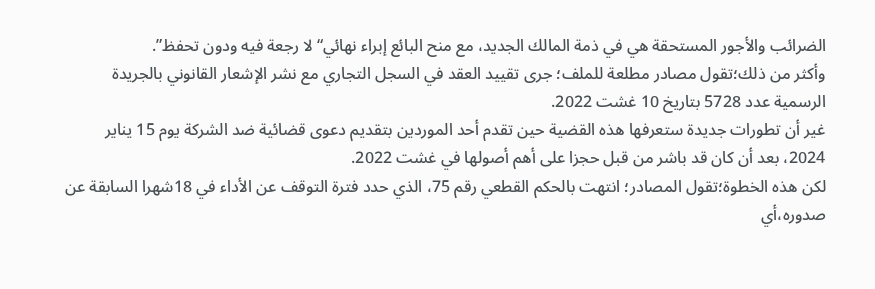الضرائب والأجور المستحقة هي في ذمة المالك الجديد، مع منح البائع إبراء نهائي“لا رجعة فيه ودون تحفظ”.
وأكثر من ذلك؛تقول مصادر مطلعة للملف؛ جرى تقييد العقد في السجل التجاري مع نشر الإشعار القانوني بالجريدة الرسمية عدد 5728 بتاريخ 10 غشت 2022.
غير أن تطورات جديدة ستعرفها هذه القضية حين تقدم أحد الموردين بتقديم دعوى قضائية ضد الشركة يوم 15 يناير 2024، بعد أن كان قد باشر من قبل حجزا على أهم أصولها في غشت 2022.
لكن هذه الخطوة؛تقول المصادر؛ انتهت بالحكم القطعي رقم 75، الذي حدد فترة التوقف عن الأداء في 18شهرا السابقة عن صدوره،أي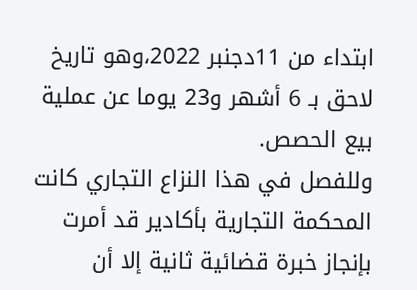ابتداء من 11دجنبر 2022،وهو تاريخ لاحق بـ 6 أشهر و23 يوما عن عملية بيع الحصص.
وللفصل في هذا النزاع التجاري كانت المحكمة التجارية بأكادير قد أمرت بإنجاز خبرة قضائية ثانية إلا أن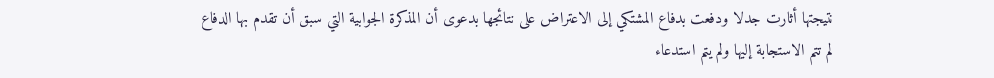نتيجتها أثارت جدلا ودفعت بدفاع المشتكي إلى الاعتراض على نتائجها بدعوى أن المذكرة الجوابية التي سبق أن تقدم بها الدفاع لم تتم الاستجابة إليها ولم يتم استدعاء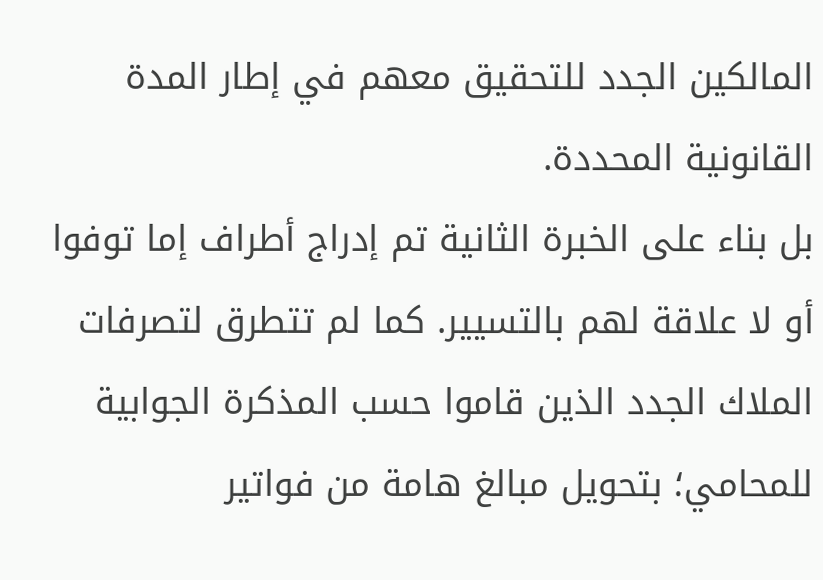المالكين الجدد للتحقيق معهم في إطار المدة القانونية المحددة.
بل بناء على الخبرة الثانية تم إدراج أطراف إما توفوا أو لا علاقة لهم بالتسيير. كما لم تتطرق لتصرفات الملاك الجدد الذين قاموا حسب المذكرة الجوابية للمحامي؛ بتحويل مبالغ هامة من فواتير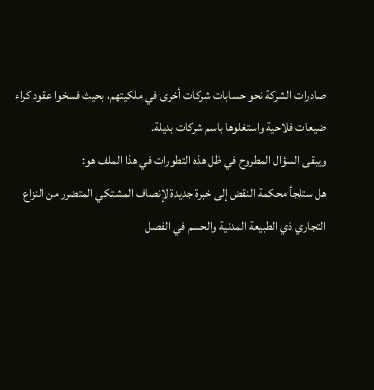صادرات الشركة نحو حسابات شركات أخرى في ملكيتهم، بحيث فسخوا عقود كراء ضيعات فلاحية واستغلوها باسم شركات بديلة.
ويبقى السؤال المطروح في ظل هذه التطورات في هذا الملف هو:
هل ستلجأ محكمة النقض إلى خبرة جديدة لإنصاف المشتكي المتضرر من النزاع التجاري ذي الطبيعة المدنية والحسم في الفصل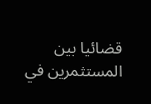قضائيا بين المستثمرين في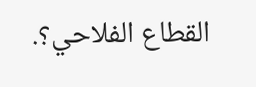القطاع الفلاحي؟.